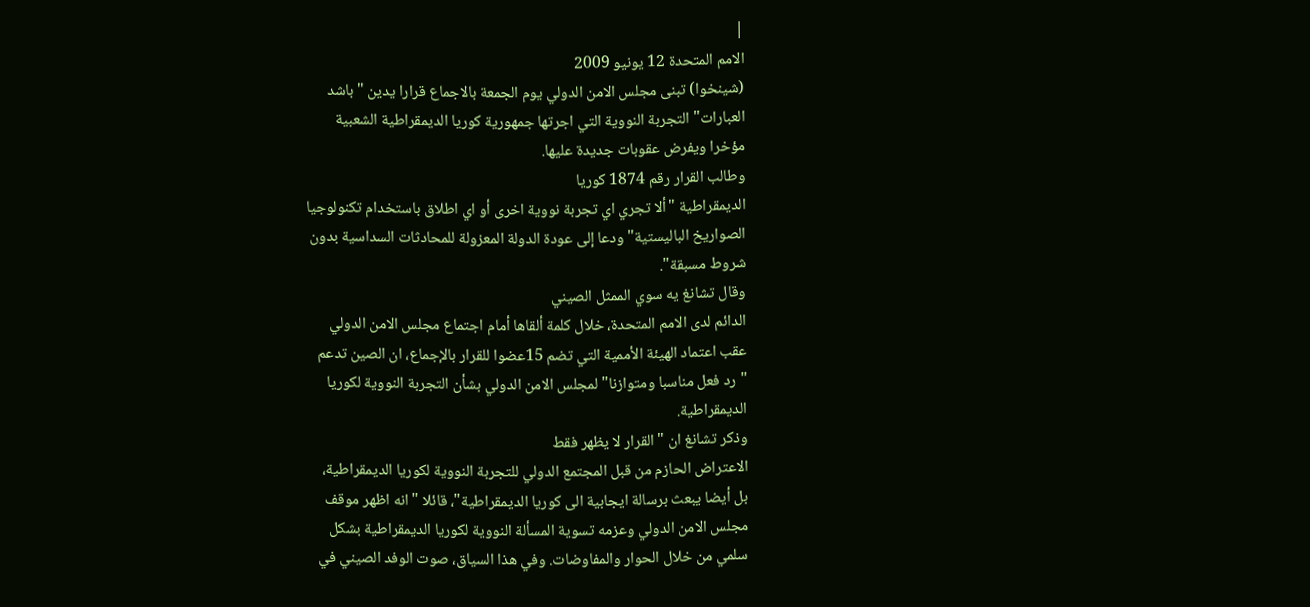|
الامم المتحدة 12 يونيو 2009
(شينخوا) تبنى مجلس الامن الدولي يوم الجمعة بالاجماع قرارا يدين "باشد
العبارات" التجربة النووية التي اجرتها جمهورية كوريا الديمقراطية الشعبية
مؤخرا ويفرض عقوبات جديدة عليها.
وطالب القرار رقم 1874 كوريا
الديمقراطية "ألا تجري اي تجربة نووية اخرى أو اي اطلاق باستخدام تكنولوجيا
الصواريخ الباليستية" ودعا إلى عودة الدولة المعزولة للمحادثات السداسية بدون
شروط مسبقة".
وقال تشانغ يه سوي الممثل الصيني
الدائم لدى الامم المتحدة، خلال كلمة ألقاها أمام اجتماع مجلس الامن الدولي
عقب اعتماد الهيئة الأممية التي تضم 15عضوا للقرار بالإجماع، ان الصين تدعم
"رد فعل مناسبا ومتوازنا" لمجلس الامن الدولي بشأن التجربة النووية لكوريا
الديمقراطية.
وذكر تشانغ ان "القرار لا يظهر فقط
الاعتراض الحازم من قبل المجتمع الدولي للتجربة النووية لكوريا الديمقراطية،
بل أيضا يبعث برسالة ايجابية الى كوريا الديمقراطية"، قائلا "انه اظهر موقف
مجلس الامن الدولي وعزمه تسوية المسألة النووية لكوريا الديمقراطية بشكل
سلمي من خلال الحوار والمفاوضات. وفي هذا السياق، صوت الوفد الصيني في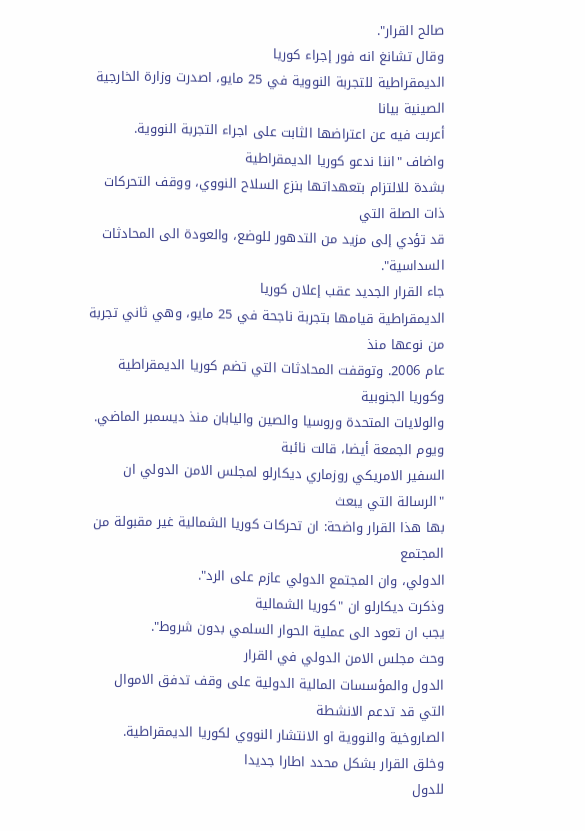صالح القرار".
وقال تشانغ انه فور إجراء كوريا
الديمقراطية للتجربة النووية في 25 مايو، اصدرت وزارة الخارجية الصينية بيانا
أعربت فيه عن اعتراضها الثابت على اجراء التجربة النووية.
واضاف "اننا ندعو كوريا الديمقراطية
بشدة للالتزام بتعهداتها بنزع السلاح النووي، ووقف التحركات ذات الصلة التي
قد تؤدي إلى مزيد من التدهور للوضع، والعودة الى المحادثات السداسية".
جاء القرار الجديد عقب إعلان كوريا
الديمقراطية قيامها بتجربة ناجحة في 25 مايو، وهي ثاني تجربة من نوعها منذ
عام 2006. وتوقفت المحادثات التي تضم كوريا الديمقراطية وكوريا الجنوبية
والولايات المتحدة وروسيا والصين واليابان منذ ديسمبر الماضي.
ويوم الجمعة أيضا، قالت نائبة
السفير الامريكي روزماري ديكارلو لمجلس الامن الدولي ان "الرسالة التي يبعث
بها هذا القرار واضحة: ان تحركات كوريا الشمالية غير مقبولة من المجتمع
الدولي، وان المجتمع الدولي عازم على الرد".
وذكرت ديكارلو ان "كوريا الشمالية
يجب ان تعود الى عملية الحوار السلمي بدون شروط".
وحث مجلس الامن الدولي في القرار
الدول والمؤسسات المالية الدولية على وقف تدفق الاموال التي قد تدعم الانشطة
الصاروخية والنووية او الانتشار النووي لكوريا الديمقراطية.
وخلق القرار بشكل محدد اطارا جديدا
للدول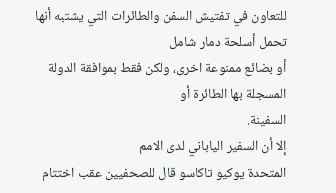للتعاون في تفتيش السفن والطائرات التي يشتبه أنها تحمل أسلحة دمار شامل
أو بضائع ممنوعة اخرى، ولكن فقط بموافقة الدولة المسجلة بها الطائرة أو
السفينة.
إلا أن السفير الياباني لدى الامم
المتحدة يوكيو تاكاسو قال للصحفيين عقب اختتام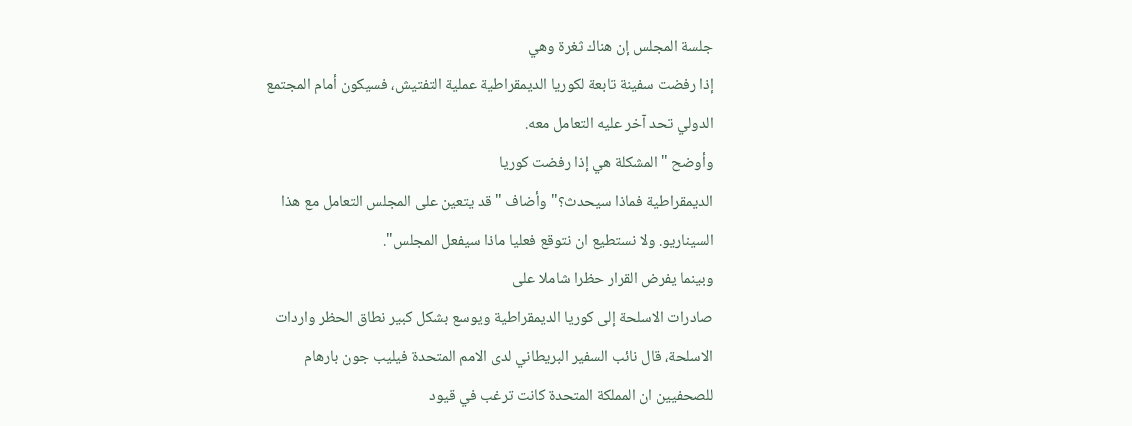جلسة المجلس إن هناك ثغرة وهي
إذا رفضت سفينة تابعة لكوريا الديمقراطية عملية التفتيش، فسيكون أمام المجتمع
الدولي تحد آخر عليه التعامل معه.
وأوضح "المشكلة هي إذا رفضت كوريا
الديمقراطية فماذا سيحدث؟" وأضاف "قد يتعين على المجلس التعامل مع هذا
السيناريو. ولا نستطيع ان نتوقع فعليا ماذا سيفعل المجلس".
وبينما يفرض القرار حظرا شاملا على
صادرات الاسلحة إلى كوريا الديمقراطية ويوسع بشكل كبير نطاق الحظر واردات
الاسلحة، قال نائب السفير البريطاني لدى الامم المتحدة فيليب جون بارهام
للصحفيين ان المملكة المتحدة كانت ترغب في قيود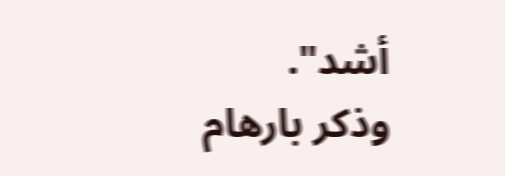أشد".
وذكر بارهام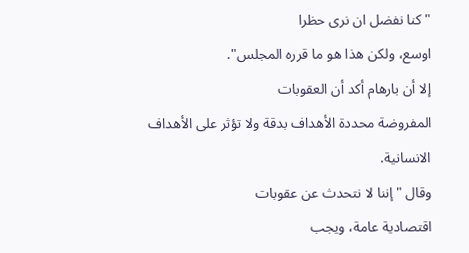"كنا نفضل ان نرى حظرا
اوسع، ولكن هذا هو ما قرره المجلس".
إلا أن بارهام أكد أن العقوبات
المفروضة محددة الأهداف بدقة ولا تؤثر على الأهداف الانسانية.
وقال "إننا لا نتحدث عن عقوبات
اقتصادية عامة، ويجب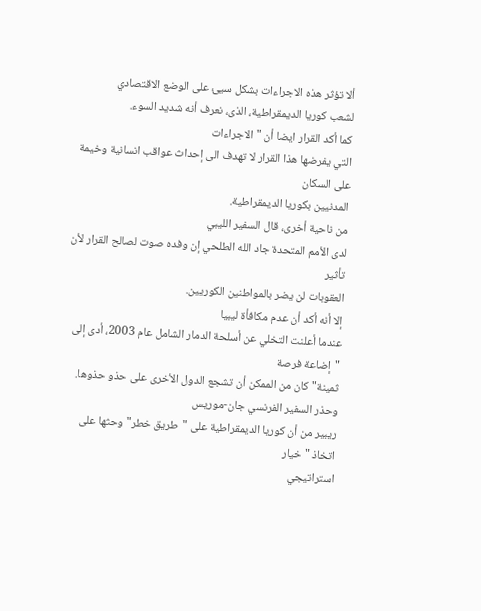ألا تؤثر هذه الاجراءات بشكل سيئ على الوضع الاقتصادي
لشعب كوريا الديمقراطية، الذى، نعرف أنه شديد السوء.
كما أكد القرار ايضا أن "الاجراءات
التي يفرضها هذا القرار لا تهدف الى إحداث عواقب انسانية وخيمة على السكان
المدنيين بكوريا الديمقراطية.
من ناحية أخرى، قال السفير الليبي
لدى الأمم المتحدة جاد الله الطلحي إن وفده صوت لصالح القرار لأن تأثير
العقوبات لن يضر بالمواطنين الكوريين.
إلا أنه أكد أن عدم مكافأة ليبيا
عندما أعلنت التخلي عن أسلحة الدمار الشامل عام 2003، أدى إلى "إضاعة فرصة
ثمينة" كان من الممكن أن تشجع الدول الأخرى على حذو حذوها.
وحذر السفير الفرنسي جان-موريس
ريبير من أن كوريا الديمقراطية على "طريق خطر" وحثها على اتخاذ "خيار
استراتيجي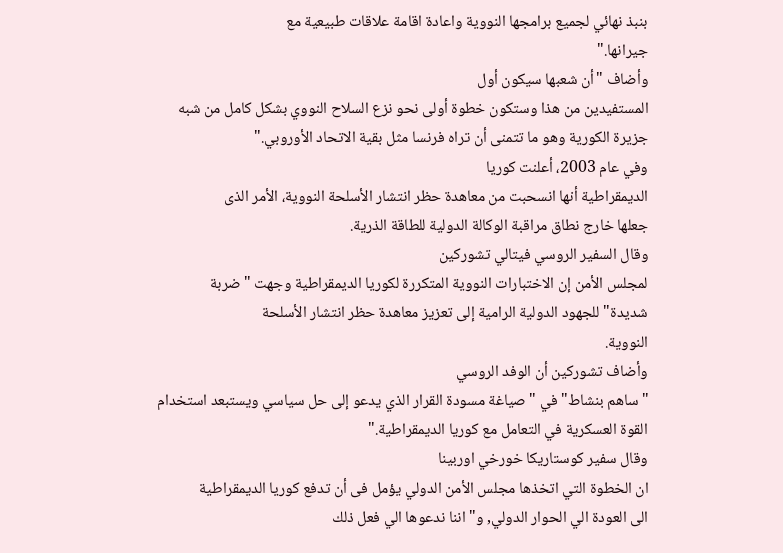بنبذ نهائي لجميع برامجها النووية واعادة اقامة علاقات طبيعية مع
جيرانها."
وأضاف "أن شعبها سيكون أول
المستفيدين من هذا وستكون خطوة أولى نحو نزع السلاح النووي بشكل كامل من شبه
جزيرة الكورية وهو ما تتمنى أن تراه فرنسا مثل بقية الاتحاد الأوروبي."
وفي عام 2003، أعلنت كوريا
الديمقراطية أنها انسحبت من معاهدة حظر انتشار الأسلحة النووية، الأمر الذى
جعلها خارج نطاق مراقبة الوكالة الدولية للطاقة الذرية.
وقال السفير الروسي فيتالي تشوركين
لمجلس الأمن إن الاختبارات النووية المتكررة لكوريا الديمقراطية وجهت "ضربة
شديدة" للجهود الدولية الرامية إلى تعزيز معاهدة حظر انتشار الأسلحة
النووية.
وأضاف تشوركين أن الوفد الروسي
"ساهم بنشاط" في "صياغة مسودة القرار الذي يدعو إلى حل سياسي ويستبعد استخدام
القوة العسكرية في التعامل مع كوريا الديمقراطية."
وقال سفير كوستاريكا خورخي اوربينا
ان الخطوة التي اتخذها مجلس الأمن الدولي يؤمل فى أن تدفع كوريا الديمقراطية
الى العودة الي الحوار الدولي, و" اننا ندعوها الي فعل ذلك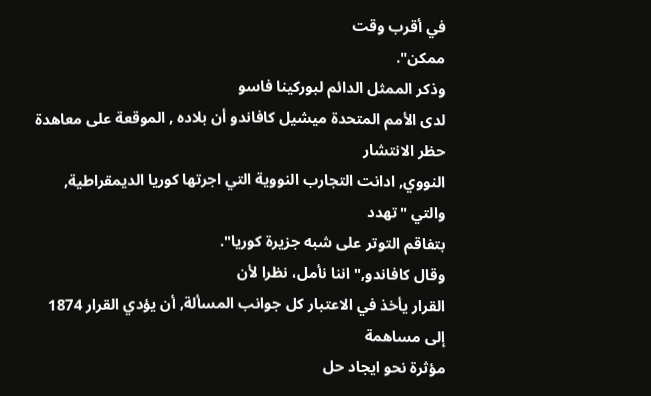في أقرب وقت
ممكن".
وذكر الممثل الدائم لبوركينا فاسو
لدى الأمم المتحدة ميشيل كافاندو أن بلاده , الموقعة على معاهدة حظر الانتشار
النووي, ادانت التجارب النووية التي اجرتها كوريا الديمقراطية, والتي "تهدد
بتفاقم التوتر على شبه جزيرة كوريا".
وقال كافاندو," اننا نأمل، نظرا لأن
القرار يأخذ في الاعتبار كل جوانب المسألة, أن يؤدي القرار 1874 إلى مساهمة
مؤثرة نحو ايجاد حل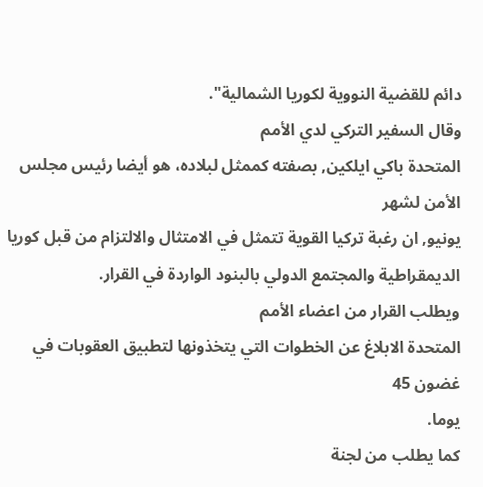دائم للقضية النووية لكوريا الشمالية".
وقال السفير التركي لدي الأمم
المتحدة باكي ايلكين, بصفته كممثل لبلاده، هو أيضا رئيس مجلس الأمن لشهر
يونيو, ان رغبة تركيا القوية تتمثل في الامتثال والالتزام من قبل كوريا
الديمقراطية والمجتمع الدولي بالبنود الواردة في القرار.
ويطلب القرار من اعضاء الأمم
المتحدة الابلاغ عن الخطوات التي يتخذونها لتطبيق العقوبات في غضون 45
يوما.
كما يطلب من لجنة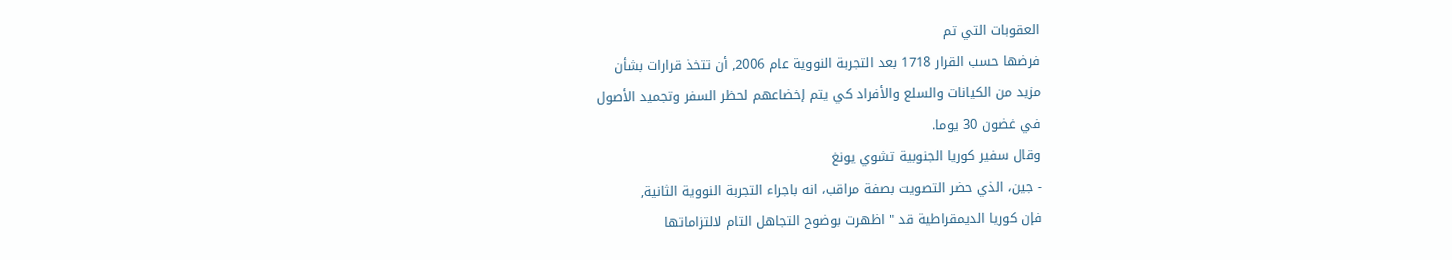العقوبات التي تم
فرضها حسب القرار 1718 بعد التجربة النووية عام 2006, أن تتخذ قرارات بشأن
مزيد من الكيانات والسلع والأفراد كي يتم إخضاعهم لحظر السفر وتجميد الأصول
في غضون 30 يوما.
وقال سفير كوريا الجنوبية تشوي يونغ
- جين، الذي حضر التصويت بصفة مراقب، انه باجراء التجربة النووية الثانية,
فإن كوريا الديمقراطية قد " اظهرت بوضوح التجاهل التام لالتزاماتها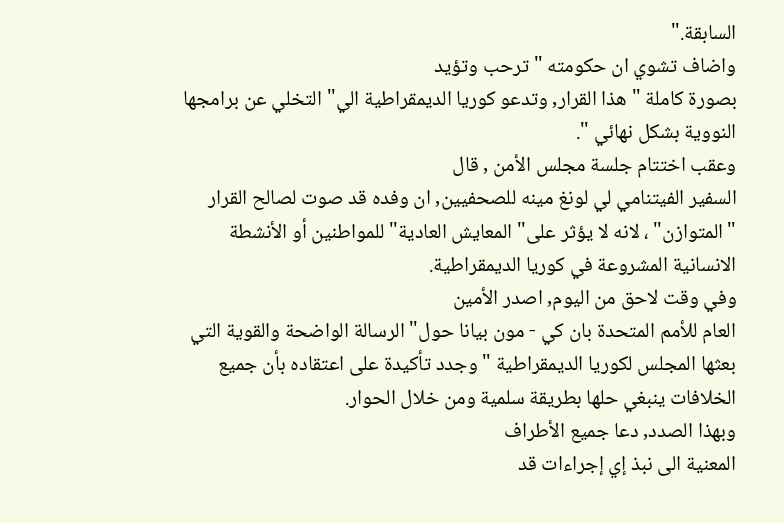السابقة."
واضاف تشوي ان حكومته " ترحب وتؤيد
بصورة كاملة " هذا القرار, وتدعو كوريا الديمقراطية الي" التخلي عن برامجها
النووية بشكل نهائي ".
وعقب اختتام جلسة مجلس الأمن , قال
السفير الفيتنامي لي لونغ مينه للصحفيين, ان وفده قد صوت لصالح القرار
"المتوازن" ، لانه لا يؤثر على" المعايش العادية" للمواطنين أو الأنشطة
الانسانية المشروعة في كوريا الديمقراطية.
وفي وقت لاحق من اليوم, اصدر الأمين
العام للأمم المتحدة بان كي - مون بيانا حول" الرسالة الواضحة والقوية التي
بعثها المجلس لكوريا الديمقراطية " وجدد تأكيدة على اعتقاده بأن جميع
الخلافات ينبغي حلها بطريقة سلمية ومن خلال الحوار.
وبهذا الصدد, دعا جميع الأطراف
المعنية الى نبذ إي إجراءات قد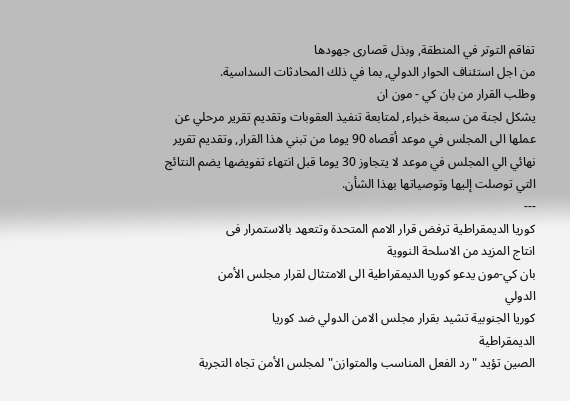تفاقم التوتر في المنطقة, وبذل قصارى جهودها
من اجل استئناف الحوار الدولي, بما في ذلك المحادثات السداسية.
وطلب القرار من بان كي - مون ان
يشكل لجنة من سبعة خبراء, لمتابعة تنفيذ العقوبات وتقديم تقرير مرحلي عن
عملها الى المجلس في موعد أقصاه 90 يوما من تبني هذا القرار, وتقديم تقرير
نهائي الي المجلس في موعد لا يتجاوز 30 يوما قبل انتهاء تفويضها يضم النتائج
التي توصلت إليها وتوصياتها بهذا الشأن.
---
كوريا الديمقراطية ترفض قرار الامم المتحدة وتتعهد بالاستمرار فى
انتاج المزيد من الاسلحة النووية
بان كي-مون يدعو كوريا الديمقراطية الى الامتثال لقرار مجلس الأمن
الدولي
كوريا الجنوبية تشيد بقرار مجلس الامن الدولي ضد كوريا
الديمقراطية
الصين تؤيد "رد الفعل المناسب والمتوازن" لمجلس الأمن تجاه التجربة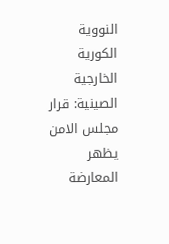النووية الكورية
الخارجية الصينية: قرار مجلس الامن يظهر المعارضة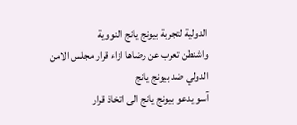الدولية لتجربة بيونج يانج النووية
واشنطن تعرب عن رضاها ازاء قرار مجلس الامن
الدولي ضد بيونج يانج
آسو يدعو بيونج يانج الى اتخاذ قرار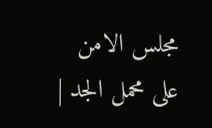مجلس الامن
على محمل الجد |